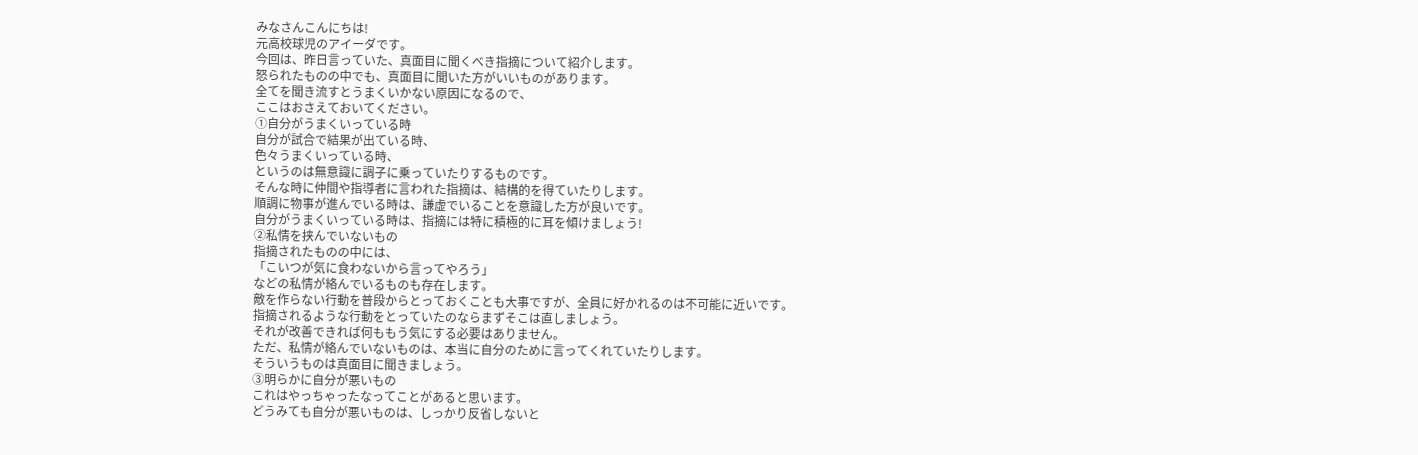みなさんこんにちは!
元高校球児のアイーダです。
今回は、昨日言っていた、真面目に聞くべき指摘について紹介します。
怒られたものの中でも、真面目に聞いた方がいいものがあります。
全てを聞き流すとうまくいかない原因になるので、
ここはおさえておいてください。
①自分がうまくいっている時
自分が試合で結果が出ている時、
色々うまくいっている時、
というのは無意識に調子に乗っていたりするものです。
そんな時に仲間や指導者に言われた指摘は、結構的を得ていたりします。
順調に物事が進んでいる時は、謙虚でいることを意識した方が良いです。
自分がうまくいっている時は、指摘には特に積極的に耳を傾けましょう!
②私情を挟んでいないもの
指摘されたものの中には、
「こいつが気に食わないから言ってやろう」
などの私情が絡んでいるものも存在します。
敵を作らない行動を普段からとっておくことも大事ですが、全員に好かれるのは不可能に近いです。
指摘されるような行動をとっていたのならまずそこは直しましょう。
それが改善できれば何ももう気にする必要はありません。
ただ、私情が絡んでいないものは、本当に自分のために言ってくれていたりします。
そういうものは真面目に聞きましょう。
③明らかに自分が悪いもの
これはやっちゃったなってことがあると思います。
どうみても自分が悪いものは、しっかり反省しないと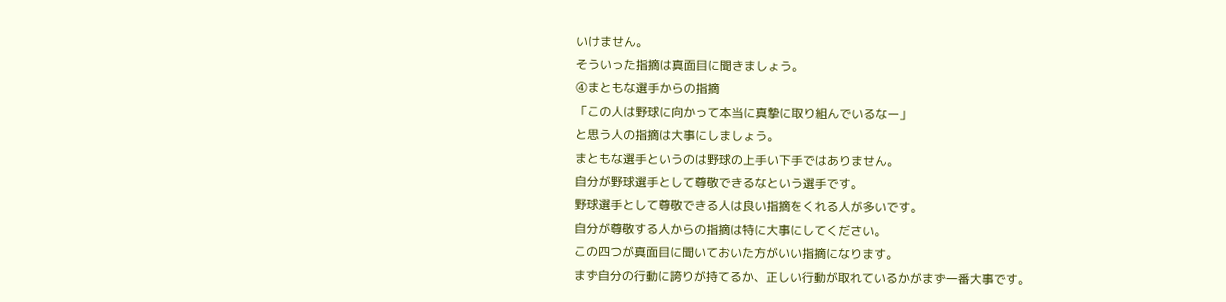いけません。
そういった指摘は真面目に聞きましょう。
④まともな選手からの指摘
「この人は野球に向かって本当に真摯に取り組んでいるなー」
と思う人の指摘は大事にしましょう。
まともな選手というのは野球の上手い下手ではありません。
自分が野球選手として尊敬できるなという選手です。
野球選手として尊敬できる人は良い指摘をくれる人が多いです。
自分が尊敬する人からの指摘は特に大事にしてください。
この四つが真面目に聞いておいた方がいい指摘になります。
まず自分の行動に誇りが持てるか、正しい行動が取れているかがまず一番大事です。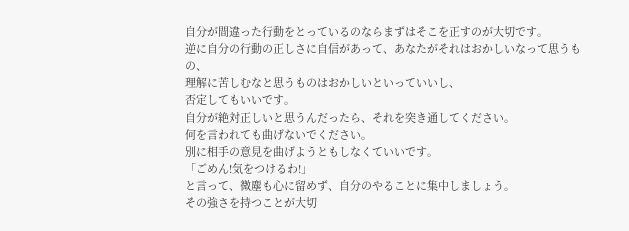自分が間違った行動をとっているのならまずはそこを正すのが大切です。
逆に自分の行動の正しさに自信があって、あなたがそれはおかしいなって思うもの、
理解に苦しむなと思うものはおかしいといっていいし、
否定してもいいです。
自分が絶対正しいと思うんだったら、それを突き通してください。
何を言われても曲げないでください。
別に相手の意見を曲げようともしなくていいです。
「ごめん!気をつけるわ!」
と言って、微塵も心に留めず、自分のやることに集中しましょう。
その強さを持つことが大切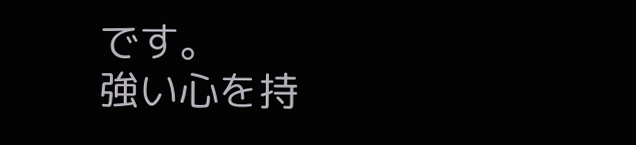です。
強い心を持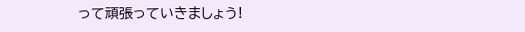って頑張っていきましょう!